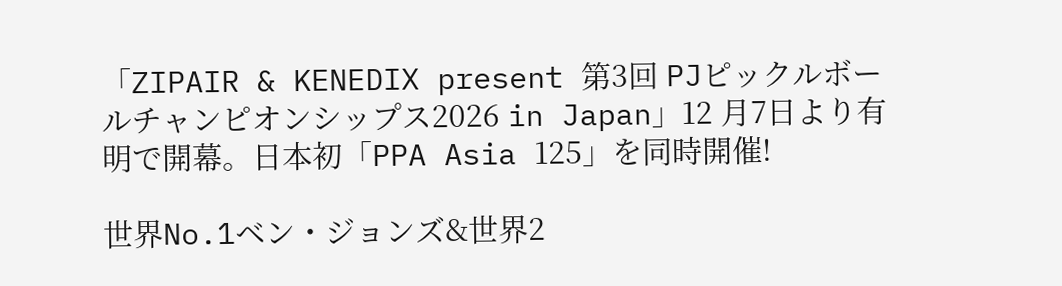「ZIPAIR & KENEDIX present 第3回 PJピックルボールチャンピオンシップス2026 in Japan」12 月7日より有明で開幕。日本初「PPA Asia 125」を同時開催!

世界No.1ベン・ジョンズ&世界2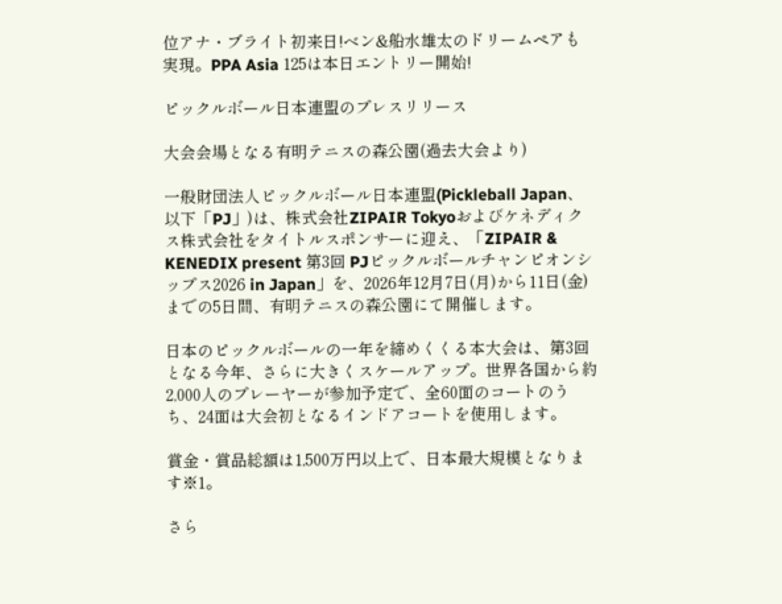位アナ・ブライト初来日!ベン&船水雄太のドリームペアも実現。PPA Asia 125は本日エントリー開始!

ピックルボール日本連盟のプレスリリース

大会会場となる有明テニスの森公園(過去大会より)

一般財団法人ピックルボール日本連盟(Pickleball Japan、以下「PJ」)は、株式会社ZIPAIR Tokyoおよびケネディクス株式会社をタイトルスポンサーに迎え、「ZIPAIR & KENEDIX present 第3回 PJピックルボールチャンピオンシップス2026 in Japan」を、2026年12月7日(月)から11日(金)までの5日間、有明テニスの森公園にて開催します。

日本のピックルボールの一年を締めくくる本大会は、第3回となる今年、さらに大きくスケールアップ。世界各国から約2,000人のプレーヤーが参加予定で、全60面のコートのうち、24面は大会初となるインドアコートを使用します。

賞金・賞品総額は1,500万円以上で、日本最大規模となります※1。

さら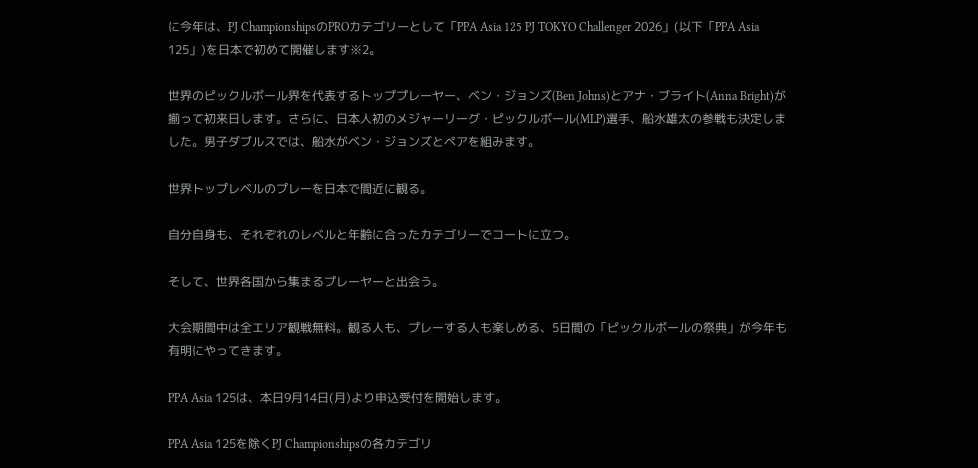に今年は、PJ ChampionshipsのPROカテゴリーとして「PPA Asia 125 PJ TOKYO Challenger 2026」(以下「PPA Asia 125」)を日本で初めて開催します※2。

世界のピックルボール界を代表するトッププレーヤー、ベン・ジョンズ(Ben Johns)とアナ・ブライト(Anna Bright)が揃って初来日します。さらに、日本人初のメジャーリーグ・ピックルボール(MLP)選手、船水雄太の参戦も決定しました。男子ダブルスでは、船水がベン・ジョンズとペアを組みます。

世界トップレベルのプレーを日本で間近に観る。

自分自身も、それぞれのレベルと年齢に合ったカテゴリーでコートに立つ。

そして、世界各国から集まるプレーヤーと出会う。

大会期間中は全エリア観戦無料。観る人も、プレーする人も楽しめる、5日間の「ピックルボールの祭典」が今年も有明にやってきます。

PPA Asia 125は、本日9月14日(月)より申込受付を開始します。

PPA Asia 125を除くPJ Championshipsの各カテゴリ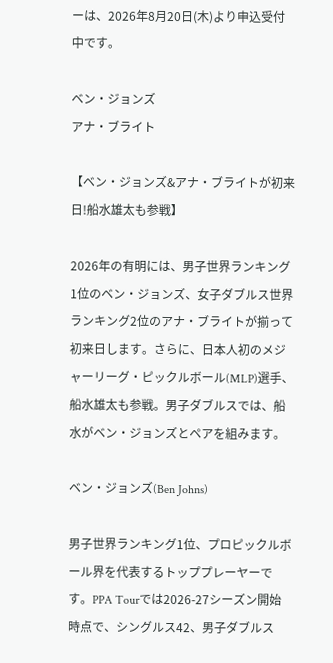ーは、2026年8月20日(木)より申込受付中です。

ベン・ジョンズ
アナ・ブライト

【ベン・ジョンズ&アナ・ブライトが初来日!船水雄太も参戦】

2026年の有明には、男子世界ランキング1位のベン・ジョンズ、女子ダブルス世界ランキング2位のアナ・ブライトが揃って初来日します。さらに、日本人初のメジャーリーグ・ピックルボール(MLP)選手、船水雄太も参戦。男子ダブルスでは、船水がベン・ジョンズとペアを組みます。

ベン・ジョンズ(Ben Johns)

男子世界ランキング1位、プロピックルボール界を代表するトッププレーヤーです。PPA Tourでは2026-27シーズン開始時点で、シングルス42、男子ダブルス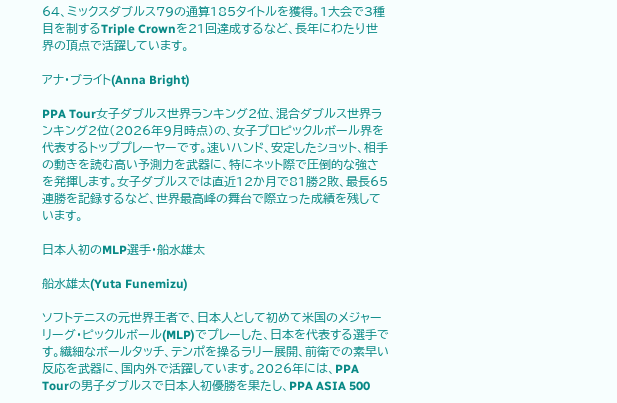64、ミックスダブルス79の通算185タイトルを獲得。1大会で3種目を制するTriple Crownを21回達成するなど、長年にわたり世界の頂点で活躍しています。

アナ・ブライト(Anna Bright)

PPA Tour女子ダブルス世界ランキング2位、混合ダブルス世界ランキング2位(2026年9月時点)の、女子プロピックルボール界を代表するトッププレーヤーです。速いハンド、安定したショット、相手の動きを読む高い予測力を武器に、特にネット際で圧倒的な強さを発揮します。女子ダブルスでは直近12か月で81勝2敗、最長65連勝を記録するなど、世界最高峰の舞台で際立った成績を残しています。

日本人初のMLP選手・船水雄太

船水雄太(Yuta Funemizu)

ソフトテニスの元世界王者で、日本人として初めて米国のメジャーリーグ・ピックルボール(MLP)でプレーした、日本を代表する選手です。繊細なボールタッチ、テンポを操るラリー展開、前衛での素早い反応を武器に、国内外で活躍しています。2026年には、PPA Tourの男子ダブルスで日本人初優勝を果たし、PPA ASIA 500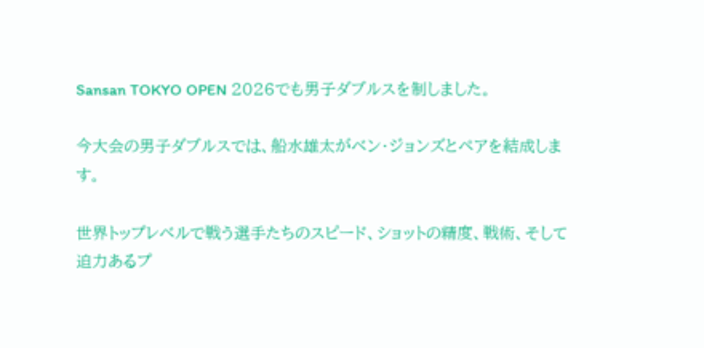Sansan TOKYO OPEN 2026でも男子ダブルスを制しました。

今大会の男子ダブルスでは、船水雄太がベン・ジョンズとペアを結成します。

世界トップレベルで戦う選手たちのスピード、ショットの精度、戦術、そして迫力あるプ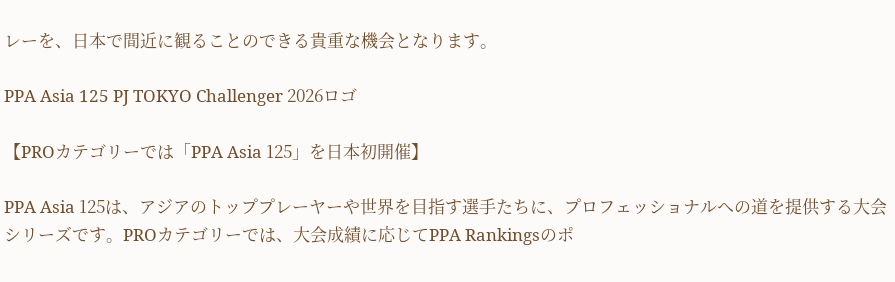レーを、日本で間近に観ることのできる貴重な機会となります。

PPA Asia 125 PJ TOKYO Challenger 2026ロゴ

【PROカテゴリーでは「PPA Asia 125」を日本初開催】

PPA Asia 125は、アジアのトッププレーヤーや世界を目指す選手たちに、プロフェッショナルへの道を提供する大会シリーズです。PROカテゴリーでは、大会成績に応じてPPA Rankingsのポ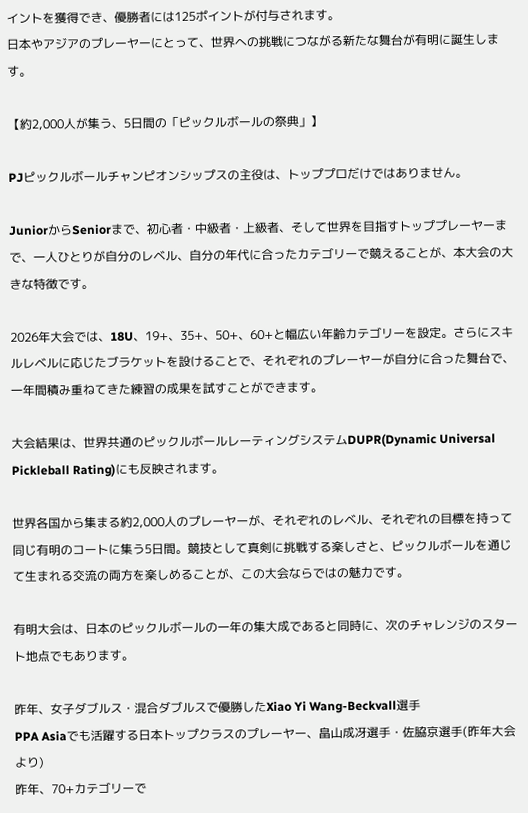イントを獲得でき、優勝者には125ポイントが付与されます。
日本やアジアのプレーヤーにとって、世界への挑戦につながる新たな舞台が有明に誕生します。

【約2,000人が集う、5日間の「ピックルボールの祭典」】

PJピックルボールチャンピオンシップスの主役は、トッププロだけではありません。

JuniorからSeniorまで、初心者・中級者・上級者、そして世界を目指すトッププレーヤーまで、一人ひとりが自分のレベル、自分の年代に合ったカテゴリーで競えることが、本大会の大きな特徴です。

2026年大会では、18U、19+、35+、50+、60+と幅広い年齢カテゴリーを設定。さらにスキルレベルに応じたブラケットを設けることで、それぞれのプレーヤーが自分に合った舞台で、一年間積み重ねてきた練習の成果を試すことができます。

大会結果は、世界共通のピックルボールレーティングシステムDUPR(Dynamic Universal Pickleball Rating)にも反映されます。

世界各国から集まる約2,000人のプレーヤーが、それぞれのレベル、それぞれの目標を持って同じ有明のコートに集う5日間。競技として真剣に挑戦する楽しさと、ピックルボールを通じて生まれる交流の両方を楽しめることが、この大会ならではの魅力です。

有明大会は、日本のピックルボールの一年の集大成であると同時に、次のチャレンジのスタート地点でもあります。

昨年、女子ダブルス・混合ダブルスで優勝したXiao Yi Wang-Beckvall選手
PPA Asiaでも活躍する日本トップクラスのプレーヤー、畠山成冴選手・佐脇京選手(昨年大会より)
昨年、70+カテゴリーで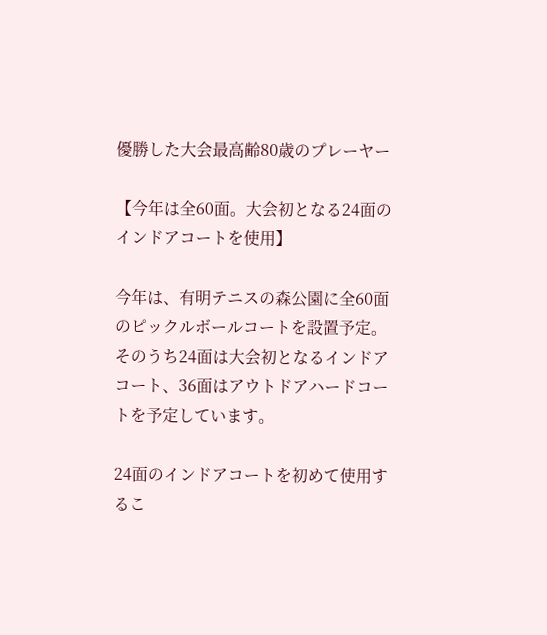優勝した大会最高齢80歳のプレーヤー

【今年は全60面。大会初となる24面のインドアコートを使用】

今年は、有明テニスの森公園に全60面のピックルボールコートを設置予定。そのうち24面は大会初となるインドアコート、36面はアウトドアハードコートを予定しています。

24面のインドアコートを初めて使用するこ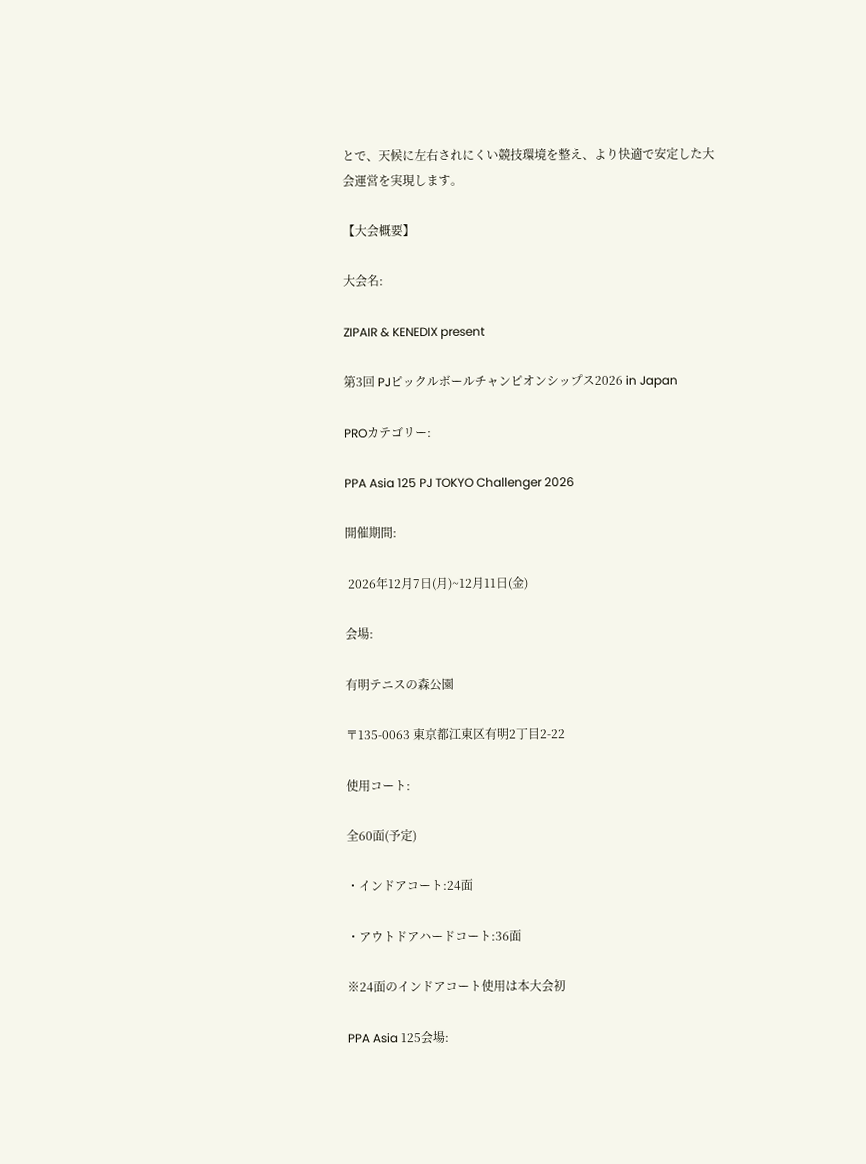とで、天候に左右されにくい競技環境を整え、より快適で安定した大会運営を実現します。

【大会概要】

大会名:

ZIPAIR & KENEDIX present

第3回 PJピックルボールチャンピオンシップス2026 in Japan

PROカテゴリー:

PPA Asia 125 PJ TOKYO Challenger 2026

開催期間:

 2026年12月7日(月)~12月11日(金)

会場:

有明テニスの森公園

〒135-0063 東京都江東区有明2丁目2-22

使用コート:

全60面(予定)

・インドアコート:24面

・アウトドアハードコート:36面

※24面のインドアコート使用は本大会初

PPA Asia 125会場: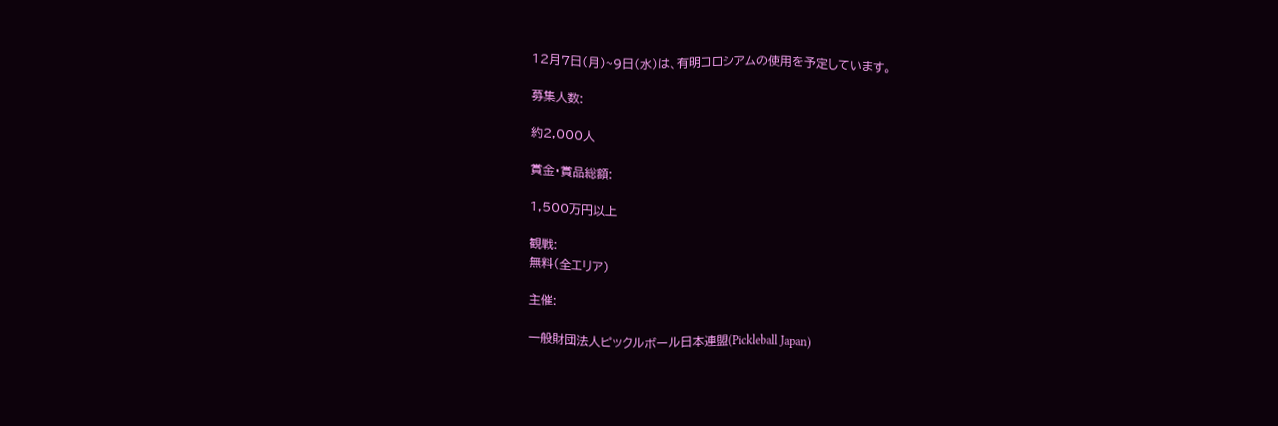12月7日(月)~9日(水)は、有明コロシアムの使用を予定しています。

募集人数:

約2,000人

賞金・賞品総額:

1,500万円以上

観戦:
無料(全エリア)

主催:

一般財団法人ピックルボール日本連盟(Pickleball Japan)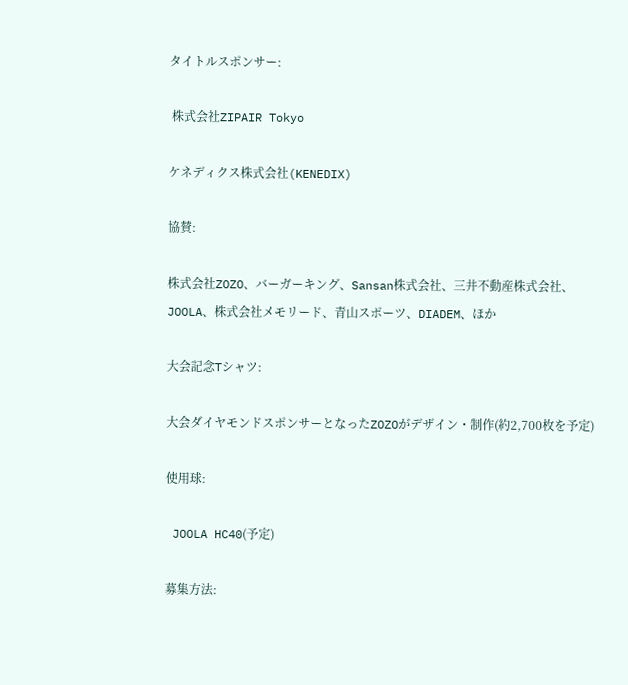タイトルスポンサー:

 株式会社ZIPAIR Tokyo

ケネディクス株式会社(KENEDIX)

協賛:

株式会社ZOZO、バーガーキング、Sansan株式会社、三井不動産株式会社、JOOLA、株式会社メモリード、青山スポーツ、DIADEM、ほか

大会記念Tシャツ:

大会ダイヤモンドスポンサーとなったZOZOがデザイン・制作(約2,700枚を予定)

使用球:

 JOOLA HC40(予定)

募集方法: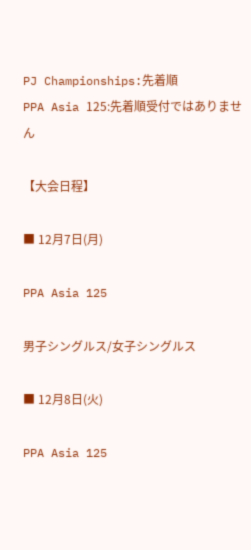PJ Championships:先着順
PPA Asia 125:先着順受付ではありません

【大会日程】

■ 12月7日(月)

PPA Asia 125

男子シングルス/女子シングルス

■ 12月8日(火)

PPA Asia 125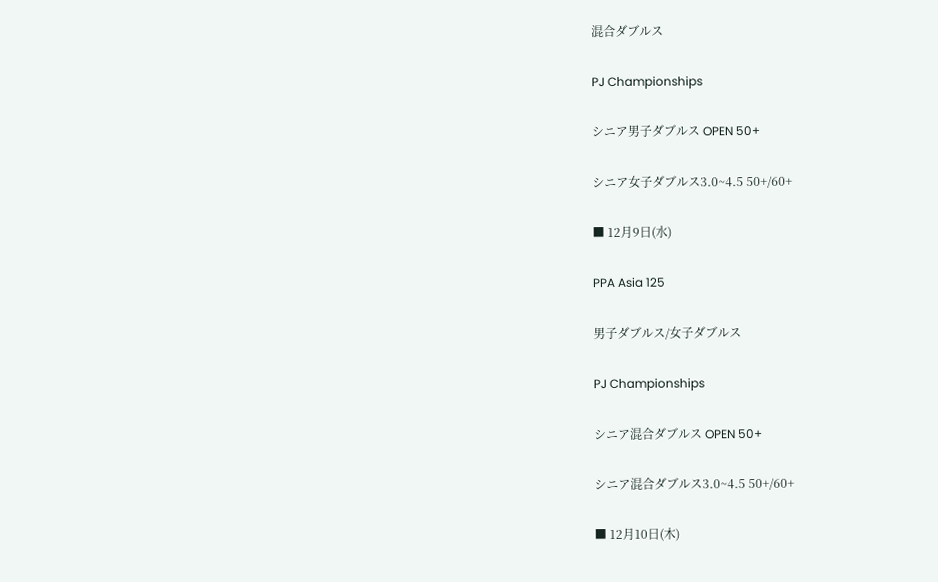混合ダブルス

PJ Championships

シニア男子ダブルス OPEN 50+

シニア女子ダブルス3.0~4.5 50+/60+

■ 12月9日(水)

PPA Asia 125

男子ダブルス/女子ダブルス

PJ Championships

シニア混合ダブルス OPEN 50+

シニア混合ダブルス3.0~4.5 50+/60+

■ 12月10日(木)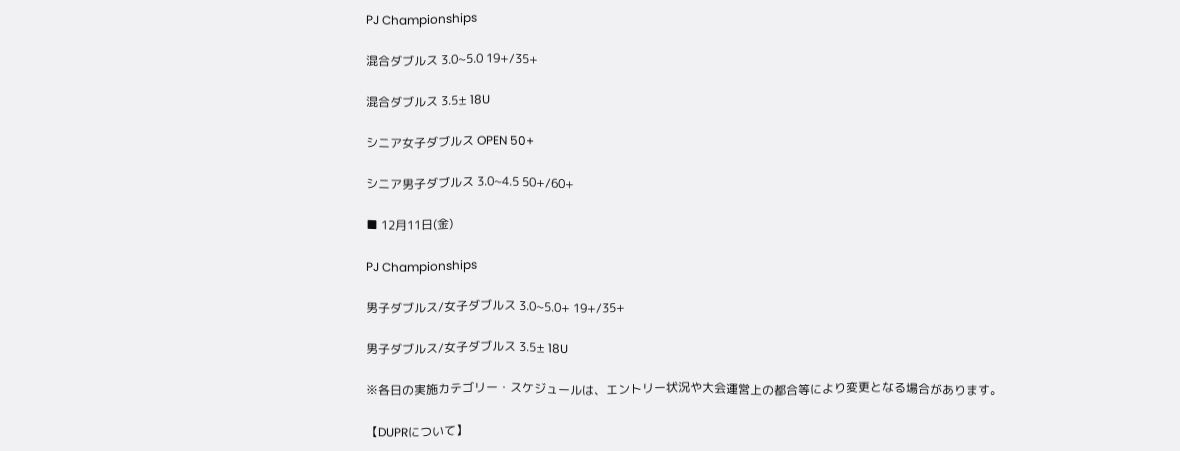PJ Championships

混合ダブルス 3.0~5.0 19+/35+

混合ダブルス 3.5± 18U

シニア女子ダブルス OPEN 50+

シニア男子ダブルス 3.0~4.5 50+/60+

■ 12月11日(金)

PJ Championships

男子ダブルス/女子ダブルス 3.0~5.0+ 19+/35+

男子ダブルス/女子ダブルス 3.5± 18U

※各日の実施カテゴリー・スケジュールは、エントリー状況や大会運営上の都合等により変更となる場合があります。

【DUPRについて】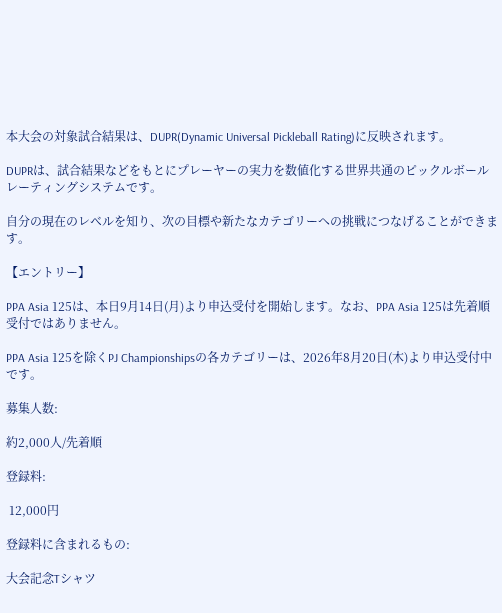本大会の対象試合結果は、DUPR(Dynamic Universal Pickleball Rating)に反映されます。

DUPRは、試合結果などをもとにプレーヤーの実力を数値化する世界共通のピックルボールレーティングシステムです。

自分の現在のレベルを知り、次の目標や新たなカテゴリーへの挑戦につなげることができます。

【エントリー】

PPA Asia 125は、本日9月14日(月)より申込受付を開始します。なお、PPA Asia 125は先着順受付ではありません。

PPA Asia 125を除くPJ Championshipsの各カテゴリーは、2026年8月20日(木)より申込受付中です。

募集人数:

約2,000人/先着順

登録料:

 12,000円

登録料に含まれるもの:

大会記念Tシャツ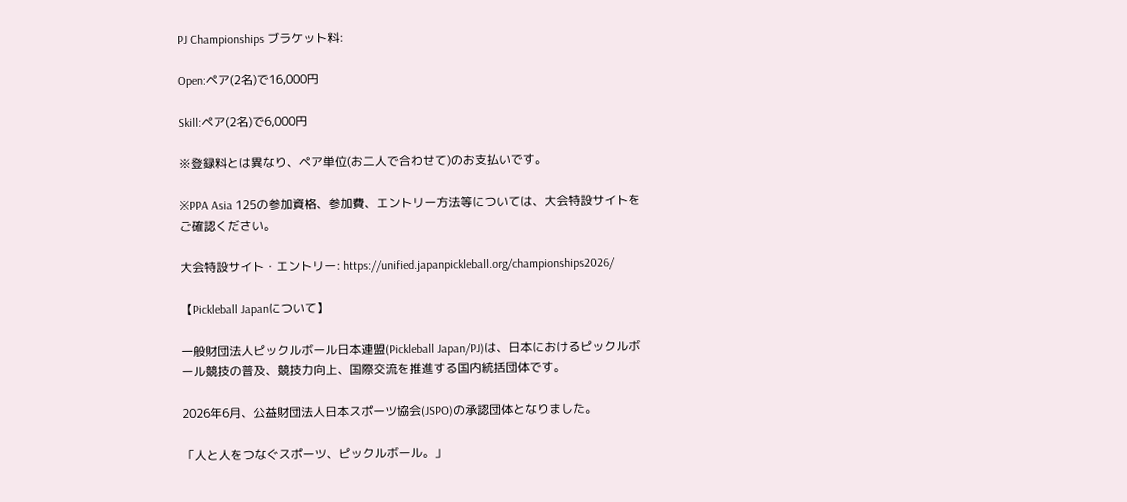PJ Championships ブラケット料:

Open:ペア(2名)で16,000円

Skill:ペア(2名)で6,000円

※登録料とは異なり、ペア単位(お二人で合わせて)のお支払いです。

※PPA Asia 125の参加資格、参加費、エントリー方法等については、大会特設サイトをご確認ください。

大会特設サイト・エントリー: https://unified.japanpickleball.org/championships2026/

【Pickleball Japanについて】

一般財団法人ピックルボール日本連盟(Pickleball Japan/PJ)は、日本におけるピックルボール競技の普及、競技力向上、国際交流を推進する国内統括団体です。

2026年6月、公益財団法人日本スポーツ協会(JSPO)の承認団体となりました。

「人と人をつなぐスポーツ、ピックルボール。」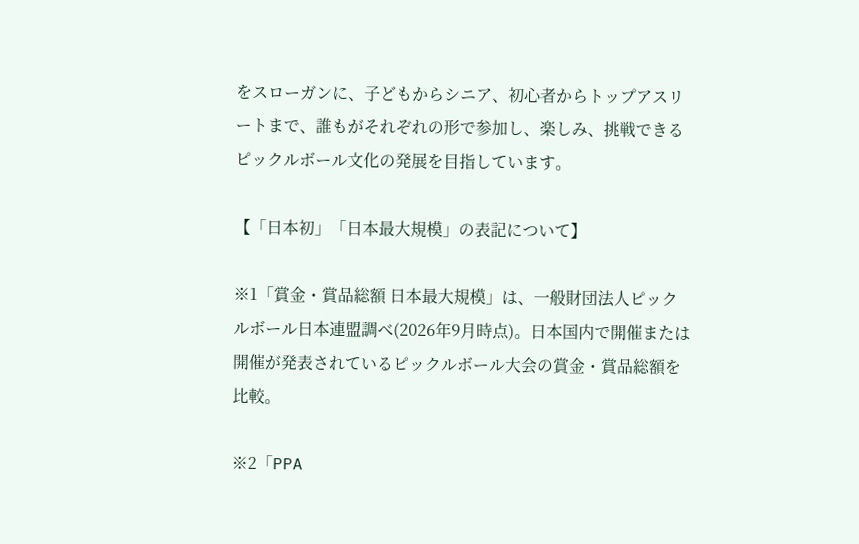をスローガンに、子どもからシニア、初心者からトップアスリートまで、誰もがそれぞれの形で参加し、楽しみ、挑戦できるピックルボール文化の発展を目指しています。

【「日本初」「日本最大規模」の表記について】

※1「賞金・賞品総額 日本最大規模」は、一般財団法人ピックルボール日本連盟調べ(2026年9月時点)。日本国内で開催または開催が発表されているピックルボール大会の賞金・賞品総額を比較。

※2「PPA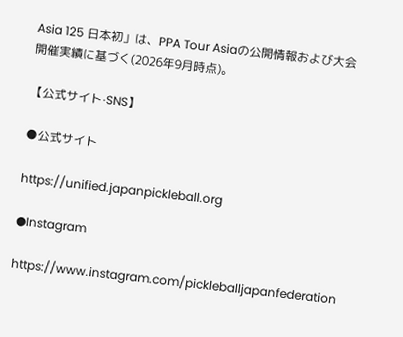Asia 125 日本初」は、PPA Tour Asiaの公開情報および大会開催実績に基づく(2026年9月時点)。

【公式サイト‧SNS】

●公式サイト

https://unified.japanpickleball.org

●Instagram

https://www.instagram.com/pickleballjapanfederation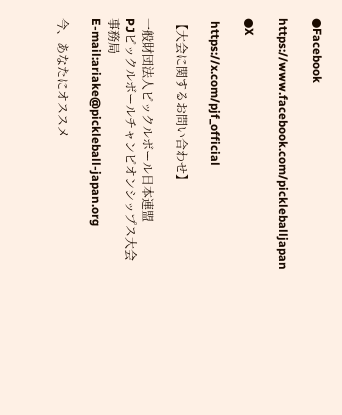●Facebook

https://www.facebook.com/pickleballjapan

●X

 https://x.com/pjf_official

【大会に関するお問い合わせ】

一般財団法人ピックルボール日本連盟
PJピックルボールチャンピオンシップス大会事務局
E-mail:ariake@pickleball-japan.org

今、あなたにオススメ